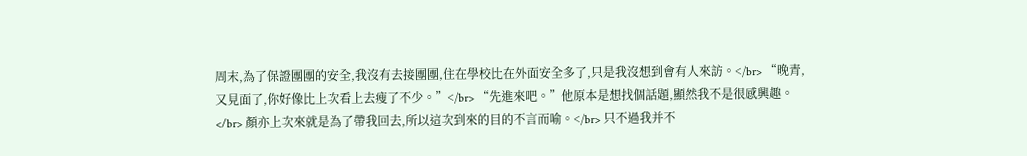周末,為了保證團團的安全,我沒有去接團團,住在學校比在外面安全多了,只是我沒想到會有人來訪。</br> “晚青,又見面了,你好像比上次看上去瘦了不少。”</br> “先進來吧。”他原本是想找個話題,顯然我不是很感興趣。</br> 顏亦上次來就是為了帶我回去,所以這次到來的目的不言而喻。</br> 只不過我并不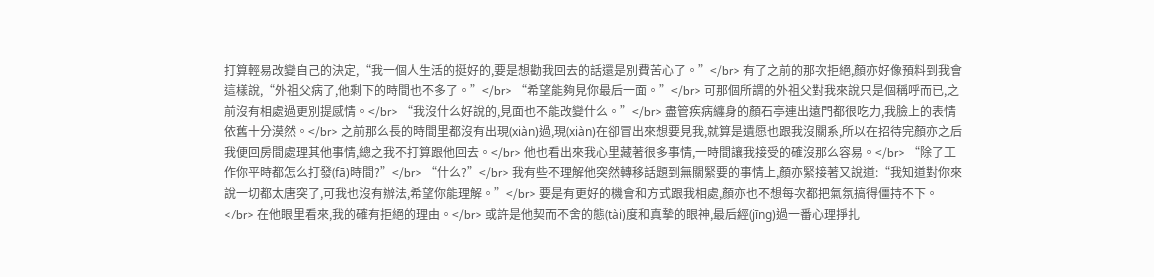打算輕易改變自己的決定,“我一個人生活的挺好的,要是想勸我回去的話還是別費苦心了。”</br> 有了之前的那次拒絕,顏亦好像預料到我會這樣說,“外祖父病了,他剩下的時間也不多了。”</br> “希望能夠見你最后一面。”</br> 可那個所謂的外祖父對我來說只是個稱呼而已,之前沒有相處過更別提感情。</br> “我沒什么好說的,見面也不能改變什么。”</br> 盡管疾病纏身的顏石亭連出遠門都很吃力,我臉上的表情依舊十分漠然。</br> 之前那么長的時間里都沒有出現(xiàn)過,現(xiàn)在卻冒出來想要見我,就算是遺愿也跟我沒關系,所以在招待完顏亦之后我便回房間處理其他事情,總之我不打算跟他回去。</br> 他也看出來我心里藏著很多事情,一時間讓我接受的確沒那么容易。</br> “除了工作你平時都怎么打發(fā)時間?”</br> “什么?”</br> 我有些不理解他突然轉移話題到無關緊要的事情上,顏亦緊接著又說道:“我知道對你來說一切都太唐突了,可我也沒有辦法,希望你能理解。”</br> 要是有更好的機會和方式跟我相處,顏亦也不想每次都把氣氛搞得僵持不下。</br> 在他眼里看來,我的確有拒絕的理由。</br> 或許是他契而不舍的態(tài)度和真摯的眼神,最后經(jīng)過一番心理掙扎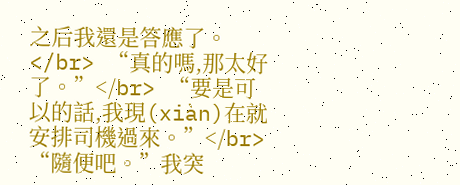之后我還是答應了。</br> “真的嗎,那太好了。”</br> “要是可以的話,我現(xiàn)在就安排司機過來。”</br> “隨便吧。”我突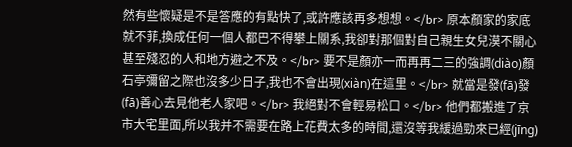然有些懷疑是不是答應的有點快了,或許應該再多想想。</br> 原本顏家的家底就不菲,換成任何一個人都巴不得攀上關系,我卻對那個對自己親生女兒漠不關心甚至殘忍的人和地方避之不及。</br> 要不是顏亦一而再再二三的強調(diào)顏石亭彌留之際也沒多少日子,我也不會出現(xiàn)在這里。</br> 就當是發(fā)發(fā)善心去見他老人家吧。</br> 我絕對不會輕易松口。</br> 他們都搬進了京市大宅里面,所以我并不需要在路上花費太多的時間,還沒等我緩過勁來已經(jīng)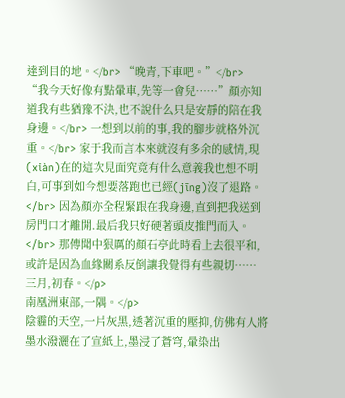達到目的地。</br> “晚青,下車吧。”</br> “我今天好像有點暈車,先等一會兒……”顏亦知道我有些猶豫不決,也不說什么只是安靜的陪在我身邊。</br> 一想到以前的事,我的腳步就格外沉重。</br> 家于我而言本來就沒有多余的感情,現(xiàn)在的這次見面究竟有什么意義我也想不明白,可事到如今想要落跑也已經(jīng)沒了退路。</br> 因為顏亦全程緊跟在我身邊,直到把我送到房門口才離開.最后我只好硬著頭皮推門而入。</br> 那傳聞中狠厲的顏石亭此時看上去很平和,或許是因為血緣關系反倒讓我覺得有些親切……
三月,初春。</p>
南凰洲東部,一隅。</p>
陰霾的天空,一片灰黑,透著沉重的壓抑,仿佛有人將墨水潑灑在了宣紙上,墨浸了蒼穹,暈染出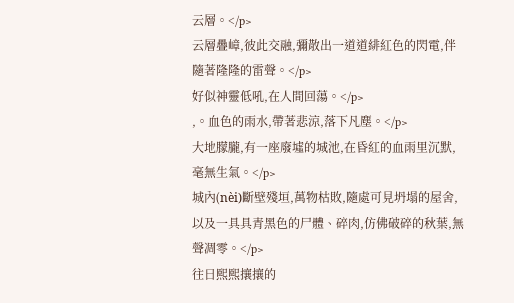云層。</p>
云層疊嶂,彼此交融,彌散出一道道緋紅色的閃電,伴隨著隆隆的雷聲。</p>
好似神靈低吼,在人間回蕩。</p>
,。血色的雨水,帶著悲涼,落下凡塵。</p>
大地朦朧,有一座廢墟的城池,在昏紅的血雨里沉默,毫無生氣。</p>
城內(nèi)斷壁殘垣,萬物枯敗,隨處可見坍塌的屋舍,以及一具具青黑色的尸體、碎肉,仿佛破碎的秋葉,無聲凋零。</p>
往日熙熙攘攘的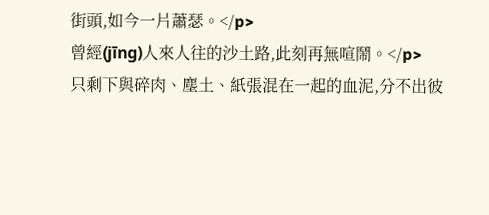街頭,如今一片蕭瑟。</p>
曾經(jīng)人來人往的沙土路,此刻再無喧鬧。</p>
只剩下與碎肉、塵土、紙張混在一起的血泥,分不出彼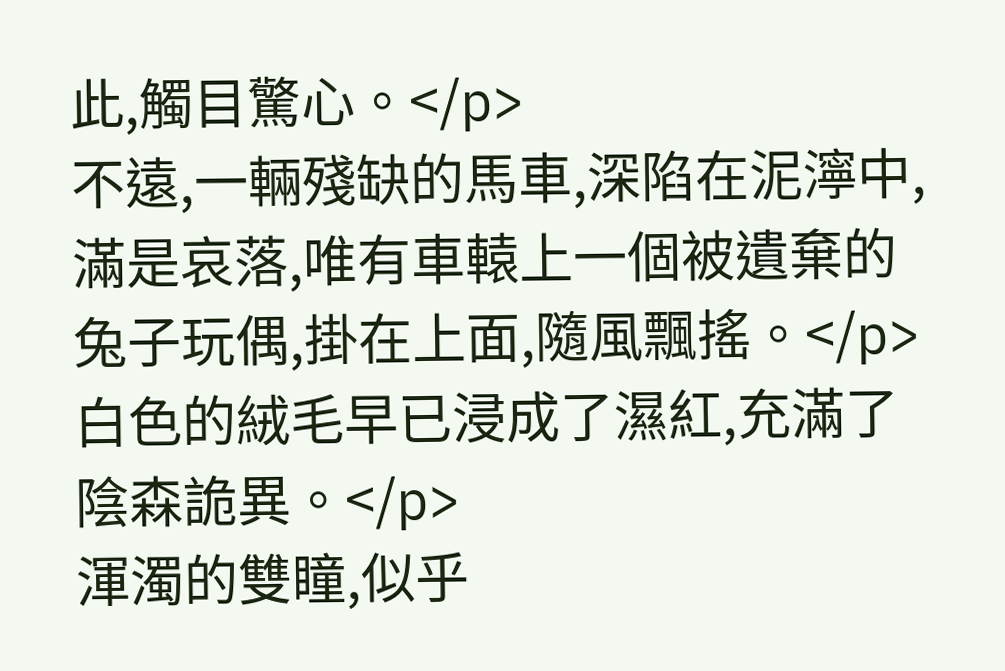此,觸目驚心。</p>
不遠,一輛殘缺的馬車,深陷在泥濘中,滿是哀落,唯有車轅上一個被遺棄的兔子玩偶,掛在上面,隨風飄搖。</p>
白色的絨毛早已浸成了濕紅,充滿了陰森詭異。</p>
渾濁的雙瞳,似乎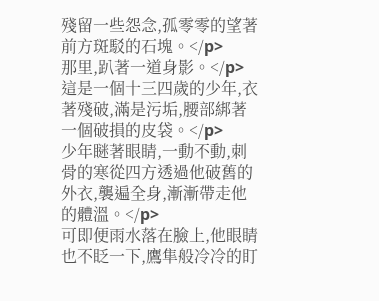殘留一些怨念,孤零零的望著前方斑駁的石塊。</p>
那里,趴著一道身影。</p>
這是一個十三四歲的少年,衣著殘破,滿是污垢,腰部綁著一個破損的皮袋。</p>
少年瞇著眼睛,一動不動,刺骨的寒從四方透過他破舊的外衣,襲遍全身,漸漸帶走他的體溫。</p>
可即便雨水落在臉上,他眼睛也不眨一下,鷹隼般冷冷的盯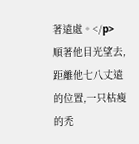著遠處。</p>
順著他目光望去,距離他七八丈遠的位置,一只枯瘦的禿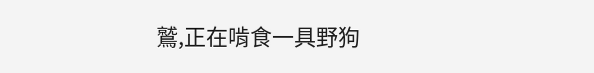鷲,正在啃食一具野狗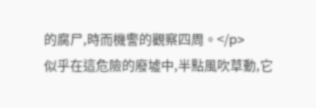的腐尸,時而機警的觀察四周。</p>
似乎在這危險的廢墟中,半點風吹草動,它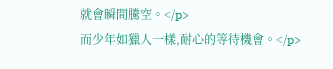就會瞬間騰空。</p>
而少年如獵人一樣,耐心的等待機會。</p>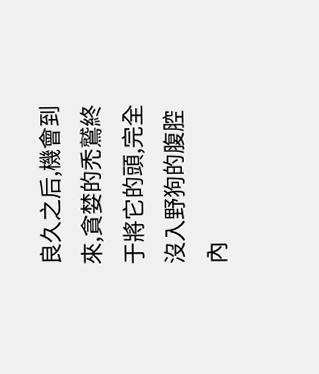良久之后,機會到來,貪婪的禿鷲終于將它的頭,完全沒入野狗的腹腔內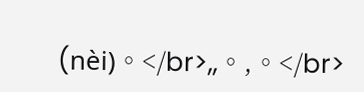(nèi)。</br>,,。,。</br>